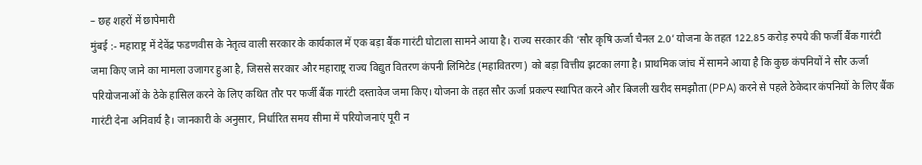– छह शहरों में छापेमारी
मुंबई :- महाराष्ट्र में देवेंद्र फडणवीस के नेतृत्व वाली सरकार के कार्यकाल में एक बड़ा बैंक गारंटी घोटाला सामने आया है। राज्य सरकार की ‘सौर कृषि ऊर्जा चैनल 2.0’ योजना के तहत 122.85 करोड़ रुपये की फर्जी बैंक गारंटी जमा किए जाने का मामला उजागर हुआ है, जिससे सरकार और महाराष्ट्र राज्य विद्युत वितरण कंपनी लिमिटेड (महावितरण) को बड़ा वित्तीय झटका लगा है। प्राथमिक जांच में सामने आया है कि कुछ कंपनियों ने सौर ऊर्जा परियोजनाओं के ठेके हासिल करने के लिए कथित तौर पर फर्जी बैंक गारंटी दस्तावेज जमा किए। योजना के तहत सौर ऊर्जा प्रकल्प स्थापित करने और बिजली खरीद समझौता (PPA) करने से पहले ठेकेदार कंपनियों के लिए बैंक गारंटी देना अनिवार्य है। जानकारी के अनुसार, निर्धारित समय सीमा में परियोजनाएं पूरी न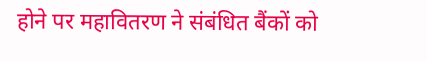होने पर महावितरण ने संबंधित बैंकों को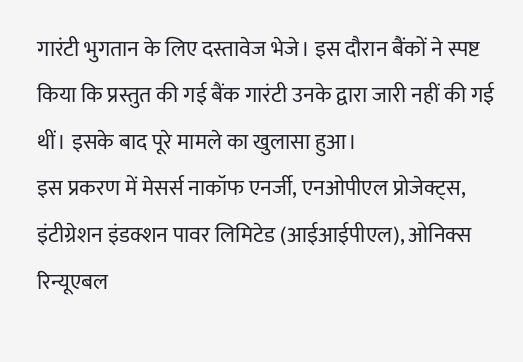गारंटी भुगतान के लिए दस्तावेज भेजे। इस दौरान बैंकों ने स्पष्ट किया कि प्रस्तुत की गई बैंक गारंटी उनके द्वारा जारी नहीं की गई थीं। इसके बाद पूरे मामले का खुलासा हुआ।
इस प्रकरण में मेसर्स नाकॉफ एनर्जी, एनओपीएल प्रोजेक्ट्स, इंटीग्रेशन इंडक्शन पावर लिमिटेड (आईआईपीएल), ओनिक्स रिन्यूएबल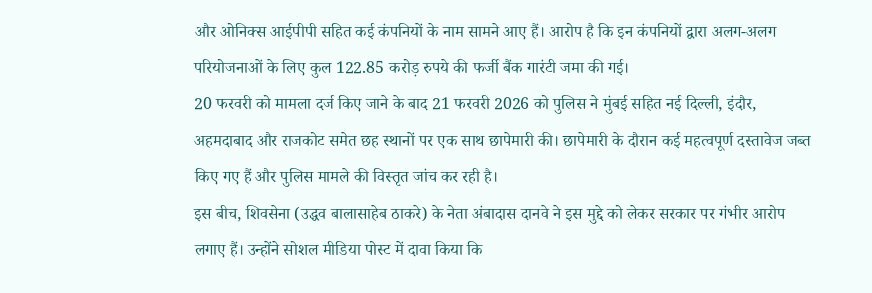और ओनिक्स आईपीपी सहित कई कंपनियों के नाम सामने आए हैं। आरोप है कि इन कंपनियों द्वारा अलग-अलग परियोजनाओं के लिए कुल 122.85 करोड़ रुपये की फर्जी बैंक गारंटी जमा की गई।
20 फरवरी को मामला दर्ज किए जाने के बाद 21 फरवरी 2026 को पुलिस ने मुंबई सहित नई दिल्ली, इंदौर, अहमदाबाद और राजकोट समेत छह स्थानों पर एक साथ छापेमारी की। छापेमारी के दौरान कई महत्वपूर्ण दस्तावेज जब्त किए गए हैं और पुलिस मामले की विस्तृत जांच कर रही है।
इस बीच, शिवसेना (उद्धव बालासाहेब ठाकरे) के नेता अंबादास दानवे ने इस मुद्दे को लेकर सरकार पर गंभीर आरोप लगाए हैं। उन्होंने सोशल मीडिया पोस्ट में दावा किया कि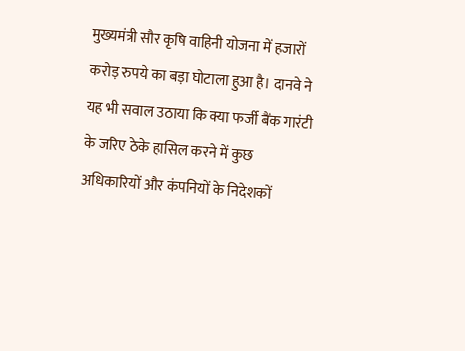मुख्यमंत्री सौर कृषि वाहिनी योजना में हजारों करोड़ रुपये का बड़ा घोटाला हुआ है। दानवे ने यह भी सवाल उठाया कि क्या फर्जी बैंक गारंटी के जरिए ठेके हासिल करने में कुछ अधिकारियों और कंपनियों के निदेशकों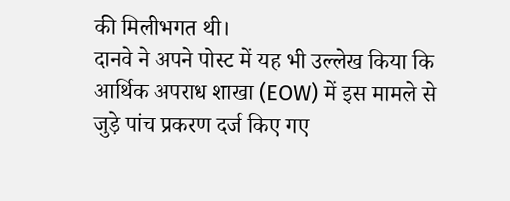की मिलीभगत थी।
दानवे ने अपने पोस्ट में यह भी उल्लेख किया कि आर्थिक अपराध शाखा (EOW) में इस मामले से जुड़े पांच प्रकरण दर्ज किए गए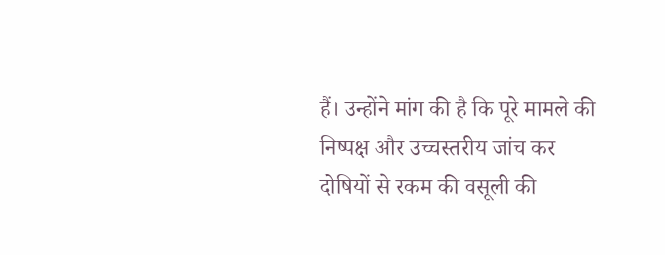हैं। उन्होंने मांग की है कि पूरे मामले की निष्पक्ष और उच्चस्तरीय जांच कर दोषियों से रकम की वसूली की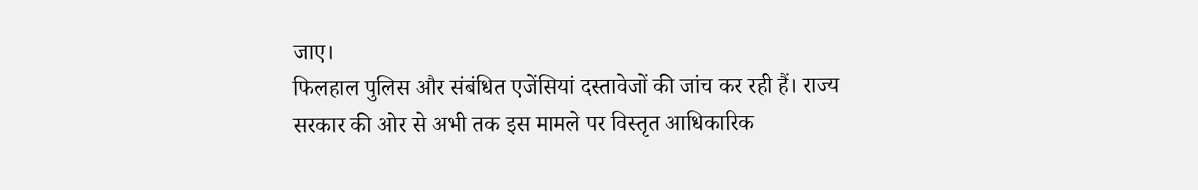जाए।
फिलहाल पुलिस और संबंधित एजेंसियां दस्तावेजों की जांच कर रही हैं। राज्य सरकार की ओर से अभी तक इस मामले पर विस्तृत आधिकारिक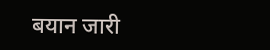बयान जारी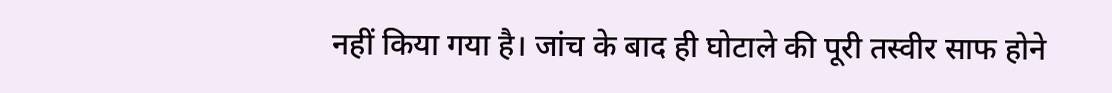नहीं किया गया है। जांच के बाद ही घोटाले की पूरी तस्वीर साफ होने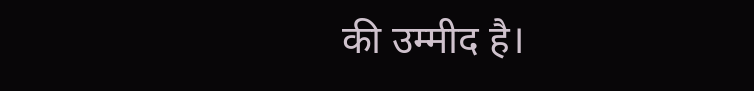की उम्मीद है।